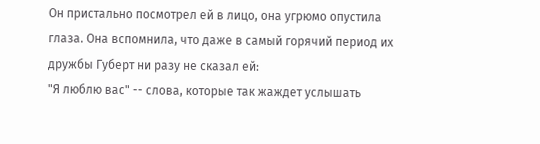Он пристально посмотрел ей в лицо, она угрюмо опустила глаза. Она вспомнила, что даже в самый горячий период их дружбы Губерт ни разу не сказал ей:
"Я люблю вас" -- слова, которые так жаждет услышать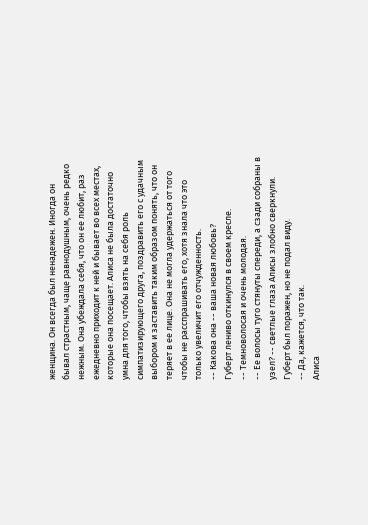женщина. Он всегда был ненадежен. Иногда он бывал страстным, чаще равнодушным, очень редко нежным. Она убеждала себя, что он ее любит, раз ежедневно приходит к ней и бывает во всех местах, которые она посещает. Алиса не была достаточно умна для того, чтобы взять на себя роль симпатизирующего друга, поздравить его с удачным выбором и заставить таким образом понять, что он теряет в ее лице. Она не могла удержаться от того чтобы не расспрашивать его, хотя знала что это только увеличит его отчужденность.
-- Какова она -- ваша новая любовь?
Губерт лениво откинулся в своем кресле.
-- Темноволосая и очень молодая.
-- Ее волосы туго стянуты спереди, а сзади собраны в узел? -- светлые глаза Алисы злобно сверкнули.
Губерт был поражен, но не подал виду.
-- Да, кажется, что так.
Алиса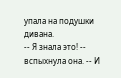упала на подушки дивана.
-- Я знала это! -- вспыхнула она. -- И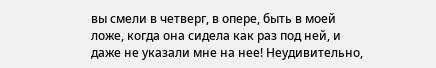вы смели в четверг, в опере, быть в моей ложе, когда она сидела как раз под ней, и даже не указали мне на нее! Неудивительно,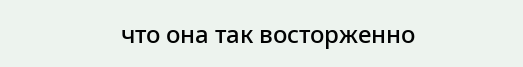что она так восторженно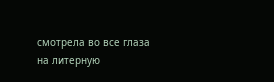смотрела во все глаза на литерную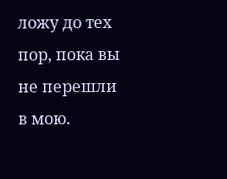ложу до тех пор, пока вы не перешли в мою.